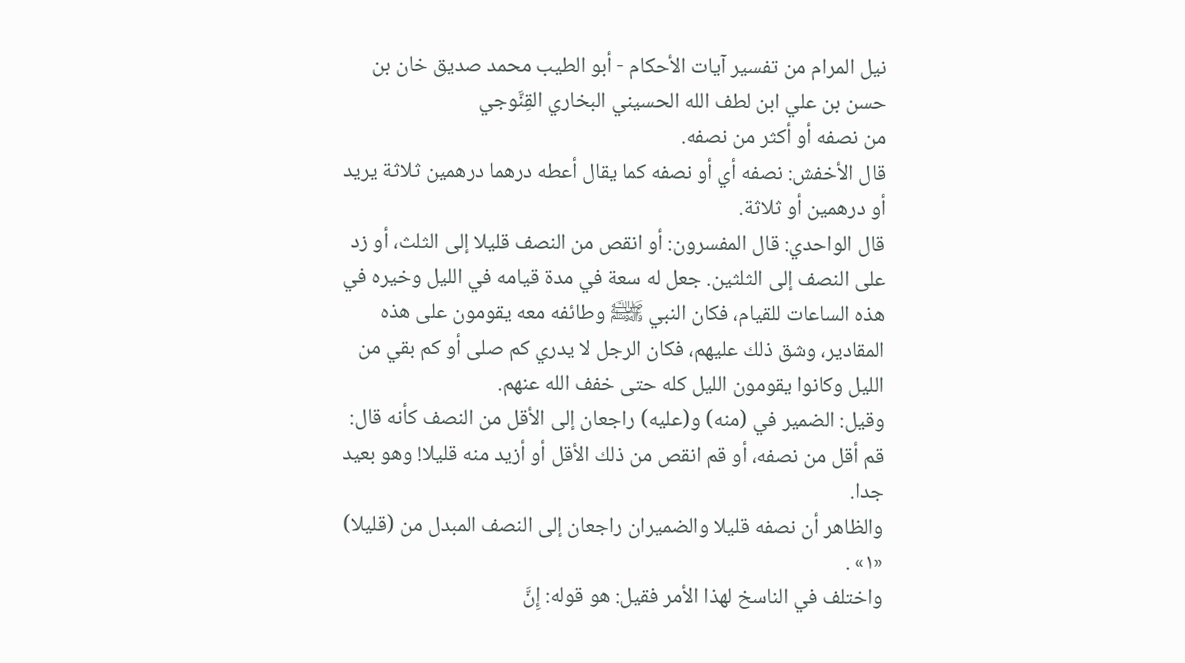نيل المرام من تفسير آيات الأحكام - أبو الطيب محمد صديق خان بن حسن بن علي ابن لطف الله الحسيني البخاري القِنَّوجي
من نصفه أو أكثر من نصفه.
قال الأخفش: نصفه أي أو نصفه كما يقال أعطه درهما درهمين ثلاثة يريد أو درهمين أو ثلاثة.
قال الواحدي: قال المفسرون: أو انقص من النصف قليلا إلى الثلث، أو زد على النصف إلى الثلثين. جعل له سعة في مدة قيامه في الليل وخيره في هذه الساعات للقيام، فكان النبي ﵌ وطائفه معه يقومون على هذه المقادير، وشق ذلك عليهم، فكان الرجل لا يدري كم صلى أو كم بقي من الليل وكانوا يقومون الليل كله حتى خفف الله عنهم.
وقيل: الضمير في (منه) و(عليه) راجعان إلى الأقل من النصف كأنه قال: قم أقل من نصفه، أو قم انقص من ذلك الأقل أو أزيد منه قليلا! وهو بعيد جدا.
والظاهر أن نصفه قليلا والضميران راجعان إلى النصف المبدل من (قليلا) «١» .
واختلف في الناسخ لهذا الأمر فقيل: هو قوله: إِنَّ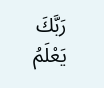رَبَّكَ يَعْلَمُ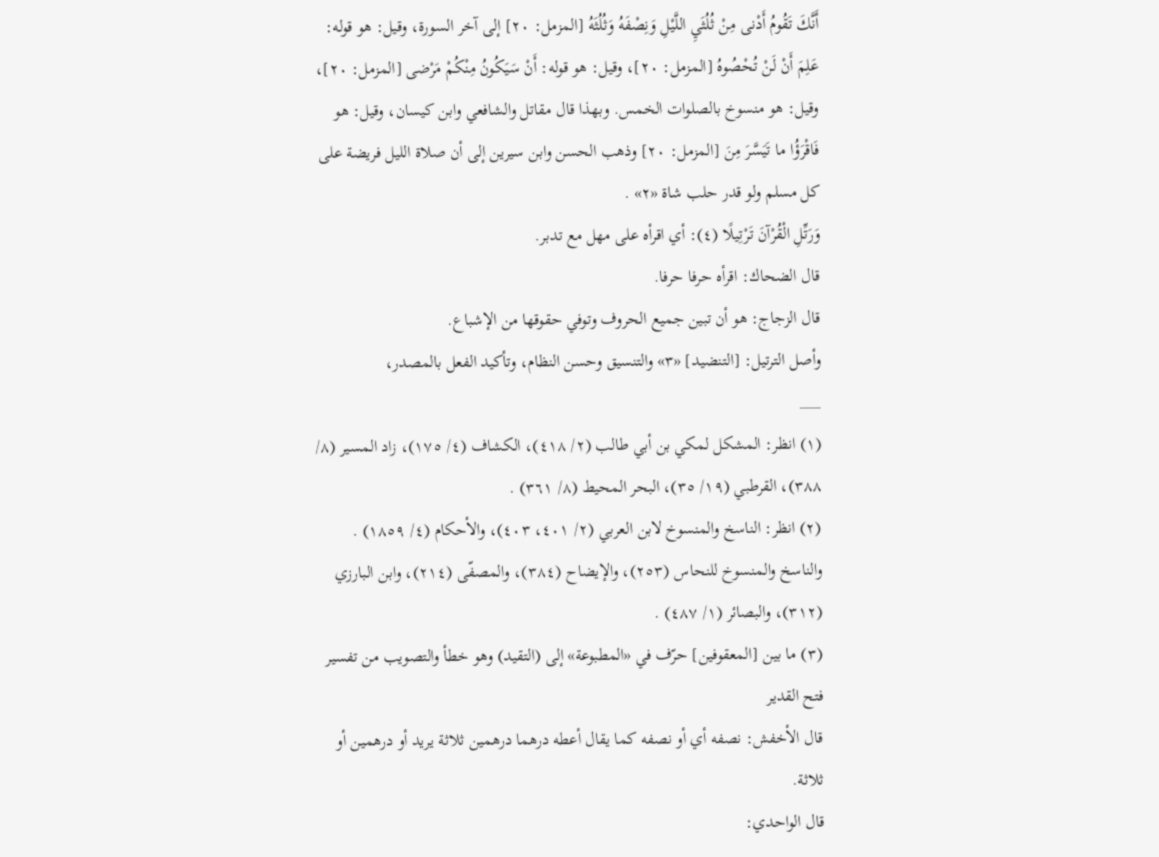أَنَّكَ تَقُومُ أَدْنى مِنْ ثُلُثَيِ اللَّيْلِ وَنِصْفَهُ وَثُلُثَهُ [المزمل: ٢٠] إلى آخر السورة، وقيل: هو قوله: عَلِمَ أَنْ لَنْ تُحْصُوهُ [المزمل: ٢٠]، وقيل: هو قوله: أَنْ سَيَكُونُ مِنْكُمْ مَرْضى [المزمل: ٢٠]، وقيل: هو منسوخ بالصلوات الخمس. وبهذا قال مقاتل والشافعي وابن كيسان، وقيل: هو فَاقْرَؤُا ما تَيَسَّرَ مِنَ [المزمل: ٢٠] وذهب الحسن وابن سيرين إلى أن صلاة الليل فريضة على كل مسلم ولو قدر حلب شاة «٢» .
وَرَتِّلِ الْقُرْآنَ تَرْتِيلًا (٤): أي اقرأه على مهل مع تدبر.
قال الضحاك: اقرأه حرفا حرفا.
قال الزجاج: هو أن تبين جميع الحروف وتوفي حقوقها من الإشباع.
وأصل الترتيل: [التنضيد] «٣» والتنسيق وحسن النظام، وتأكيد الفعل بالمصدر،
___
(١) انظر: المشكل لمكي بن أبي طالب (٢/ ٤١٨)، الكشاف (٤/ ١٧٥)، زاد المسير (٨/ ٣٨٨)، القرطبي (١٩/ ٣٥)، البحر المحيط (٨/ ٣٦١) .
(٢) انظر: الناسخ والمنسوخ لابن العربي (٢/ ٤٠١، ٤٠٣)، والأحكام (٤/ ١٨٥٩) . والناسخ والمنسوخ للنحاس (٢٥٣)، والإيضاح (٣٨٤)، والمصفّى (٢١٤)، وابن البارزي (٣١٢)، والبصائر (١/ ٤٨٧) .
(٣) ما بين [المعقوفين] حرّف في «المطبوعة» إلى (التقيد) وهو خطأ والتصويب من تفسير فتح القدير
قال الأخفش: نصفه أي أو نصفه كما يقال أعطه درهما درهمين ثلاثة يريد أو درهمين أو ثلاثة.
قال الواحدي: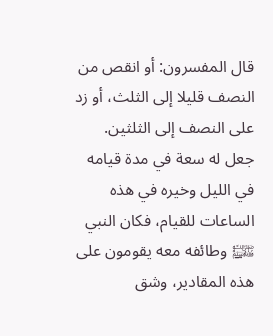قال المفسرون: أو انقص من النصف قليلا إلى الثلث، أو زد على النصف إلى الثلثين. جعل له سعة في مدة قيامه في الليل وخيره في هذه الساعات للقيام، فكان النبي ﵌ وطائفه معه يقومون على هذه المقادير، وشق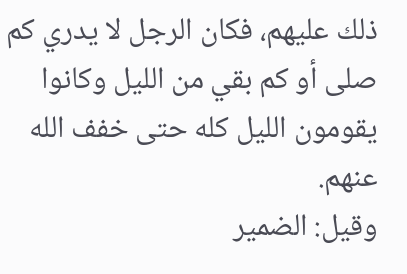ذلك عليهم، فكان الرجل لا يدري كم صلى أو كم بقي من الليل وكانوا يقومون الليل كله حتى خفف الله عنهم.
وقيل: الضمير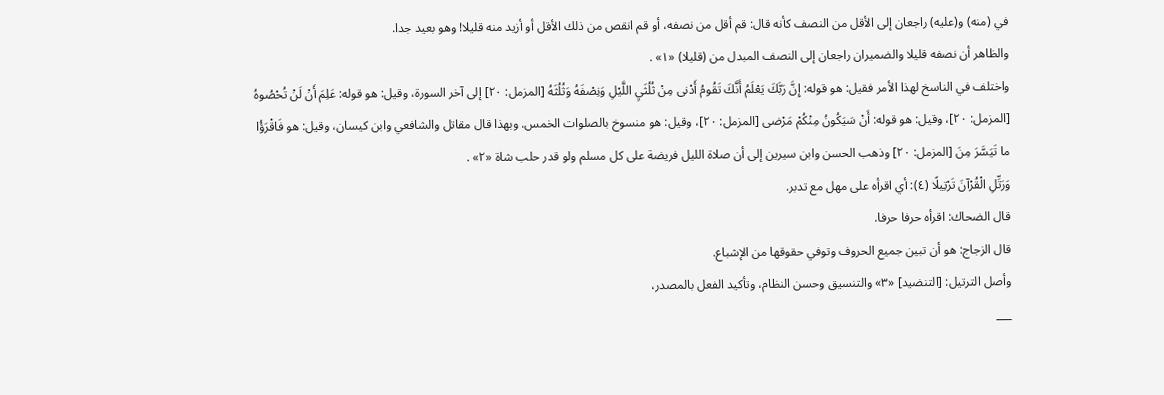في (منه) و(عليه) راجعان إلى الأقل من النصف كأنه قال: قم أقل من نصفه، أو قم انقص من ذلك الأقل أو أزيد منه قليلا! وهو بعيد جدا.
والظاهر أن نصفه قليلا والضميران راجعان إلى النصف المبدل من (قليلا) «١» .
واختلف في الناسخ لهذا الأمر فقيل: هو قوله: إِنَّ رَبَّكَ يَعْلَمُ أَنَّكَ تَقُومُ أَدْنى مِنْ ثُلُثَيِ اللَّيْلِ وَنِصْفَهُ وَثُلُثَهُ [المزمل: ٢٠] إلى آخر السورة، وقيل: هو قوله: عَلِمَ أَنْ لَنْ تُحْصُوهُ [المزمل: ٢٠]، وقيل: هو قوله: أَنْ سَيَكُونُ مِنْكُمْ مَرْضى [المزمل: ٢٠]، وقيل: هو منسوخ بالصلوات الخمس. وبهذا قال مقاتل والشافعي وابن كيسان، وقيل: هو فَاقْرَؤُا ما تَيَسَّرَ مِنَ [المزمل: ٢٠] وذهب الحسن وابن سيرين إلى أن صلاة الليل فريضة على كل مسلم ولو قدر حلب شاة «٢» .
وَرَتِّلِ الْقُرْآنَ تَرْتِيلًا (٤): أي اقرأه على مهل مع تدبر.
قال الضحاك: اقرأه حرفا حرفا.
قال الزجاج: هو أن تبين جميع الحروف وتوفي حقوقها من الإشباع.
وأصل الترتيل: [التنضيد] «٣» والتنسيق وحسن النظام، وتأكيد الفعل بالمصدر،
___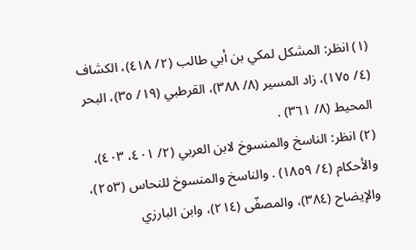(١) انظر: المشكل لمكي بن أبي طالب (٢/ ٤١٨)، الكشاف (٤/ ١٧٥)، زاد المسير (٨/ ٣٨٨)، القرطبي (١٩/ ٣٥)، البحر المحيط (٨/ ٣٦١) .
(٢) انظر: الناسخ والمنسوخ لابن العربي (٢/ ٤٠١، ٤٠٣)، والأحكام (٤/ ١٨٥٩) . والناسخ والمنسوخ للنحاس (٢٥٣)، والإيضاح (٣٨٤)، والمصفّى (٢١٤)، وابن البارزي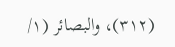(٣١٢)، والبصائر (١/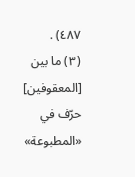٤٨٧) .
(٣) ما بين [المعقوفين] حرّف في «المطبوعة»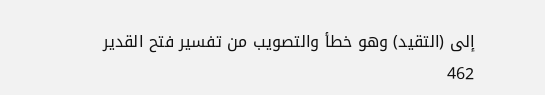إلى (التقيد) وهو خطأ والتصويب من تفسير فتح القدير
462